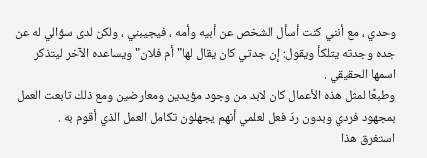وحدي ، مع أنني كنت أسأل الشخص عن أبيه وأمه ، فيجيبني ، ولكن لدى سؤالي له عن جده وجدته يتلكأ ويقول: إن جدتي كان يقال لها"أم فلان"ويساعده الآخر ليتذكر اسمها الحقيقي .
وطبعًا لمثل هذه الأعمال كان لابد من وجود مؤيدين ومعارضين ومع ذلك تابعت العمل بمجهود فردي وبدون ردّ فعل لعلمي أنهم يجهلون تكامل العمل الذي أقوم به .
استغرق هذا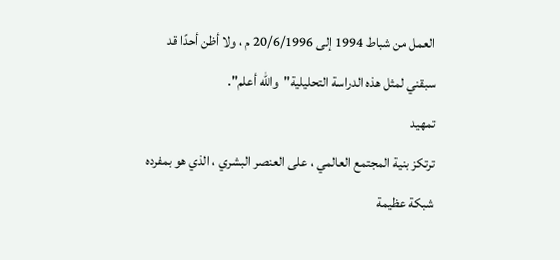العمل من شباط 1994 إلى 20/6/1996 م ، ولا أظن أحدًا قد سبقني لمثل هذه الدراسة التحليلية"والله أعلم".
تمهيد
ترتكز بنية المجتمع العالمي ، على العنصر البشري ، الذي هو بمفرده شبكة عظيمة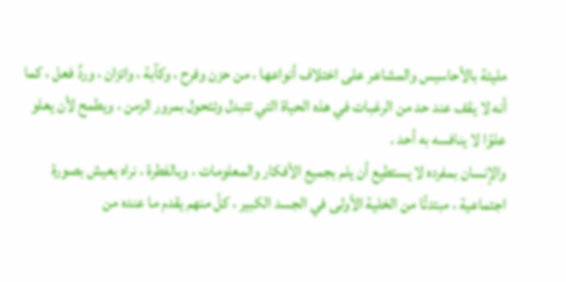مليئة بالأحاسيس والمشاعر على اختلاف أنواعها ، من حزن وفرح ، وكآبة ، واتزان ، وردِّ فعل ، كما أنه لا يقف عند حد من الرغبات في هذه الحياة التي تتبدل وتتحول بمرور الزمن ، ويطمح لأن يعلو علوًا لا ينافسه به أحد .
والإنسان بمفرده لا يستطيع أن يلم بجميع الأفكار والمعلومات ، وبالفطرة ، نراه يعيش بصورة اجتماعية ، مبتدئًا من الخلية الأولى في الجسد الكبير ، كلّ منهم يقدم ما عنده من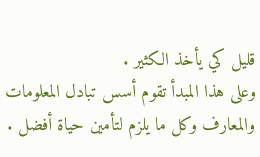قليل كي يأخذ الكثير .
وعلى هذا المبدأ تقوم أسس تبادل المعلومات والمعارف وكل ما يلزم لتأمين حياة أفضل .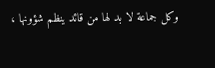وكل جماعة لا بد لها من قائد ينظم شؤونها ،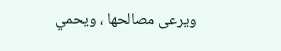ويرعى مصالحها ، ويحمي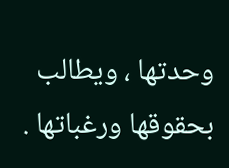وحدتها ، ويطالب بحقوقها ورغباتها .